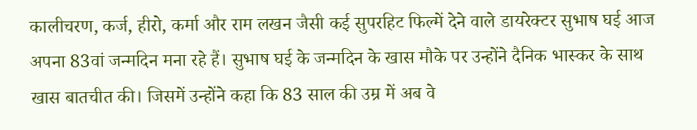कालीचरण, कर्ज, हीरो, कर्मा और राम लखन जैसी कई सुपरहिट फिल्में देने वाले डायरेक्टर सुभाष घई आज अपना 83वां जन्मदिन मना रहे हैं। सुभाष घई के जन्मदिन के खास मौके पर उन्होंने दैनिक भास्कर के साथ खास बातचीत की। जिसमें उन्होंने कहा कि 83 साल की उम्र में अब वे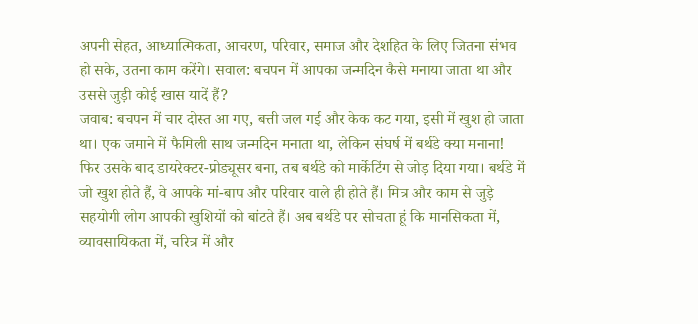अपनी सेहत, आध्यात्मिकता, आचरण, परिवार, समाज और देशहित के लिए जितना संभव हो सके, उतना काम करेंगे। सवाल: बचपन में आपका जन्मदिन कैसे मनाया जाता था और उससे जुड़ी कोई खास यादें हैं?
जवाब: बचपन में चार दोस्त आ गए, बत्ती जल गई और केक कट गया, इसी में खुश हो जाता था। एक जमाने में फैमिली साथ जन्मदिन मनाता था, लेकिन संघर्ष में बर्थडे क्या मनाना! फिर उसके बाद डायरेक्टर-प्रोड्यूसर बना, तब बर्थडे को मार्केटिंग से जोड़ दिया गया। बर्थडे में जो खुश होते हैं, वे आपके मां-बाप और परिवार वाले ही होते हैं। मित्र और काम से जुड़े सहयोगी लोग आपकी खुशियों को बांटते हैं। अब बर्थडे पर सोचता हूं कि मानसिकता में, व्यावसायिकता में, चरित्र में और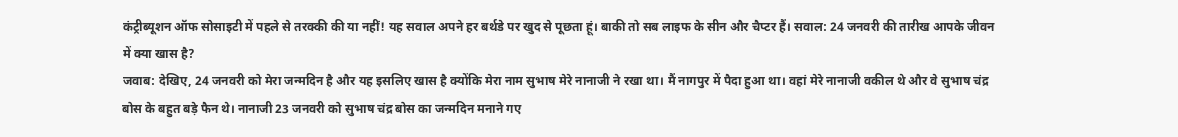कंट्रीब्यूशन ऑफ सोसाइटी में पहले से तरक्की की या नहीं! यह सवाल अपने हर बर्थडे पर खुद से पूछता हूं। बाकी तो सब लाइफ के सीन और चैप्टर हैं। सवाल: 24 जनवरी की तारीख आपके जीवन में क्या खास है?
जवाब: देखिए, 24 जनवरी को मेरा जन्मदिन है और यह इसलिए खास है क्योंकि मेरा नाम सुभाष मेरे नानाजी ने रखा था। मैं नागपुर में पैदा हुआ था। वहां मेरे नानाजी वकील थे और वे सुभाष चंद्र बोस के बहुत बड़े फैन थे। नानाजी 23 जनवरी को सुभाष चंद्र बोस का जन्मदिन मनाने गए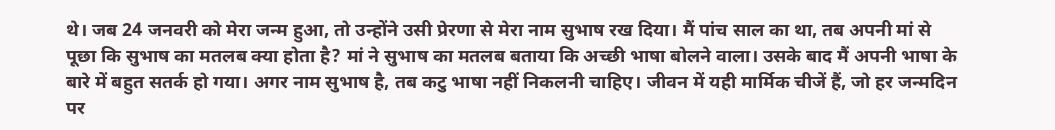थे। जब 24 जनवरी को मेरा जन्म हुआ, तो उन्होंने उसी प्रेरणा से मेरा नाम सुभाष रख दिया। मैं पांच साल का था, तब अपनी मां से पूछा कि सुभाष का मतलब क्या होता है? मां ने सुभाष का मतलब बताया कि अच्छी भाषा बोलने वाला। उसके बाद मैं अपनी भाषा के बारे में बहुत सतर्क हो गया। अगर नाम सुभाष है, तब कटु भाषा नहीं निकलनी चाहिए। जीवन में यही मार्मिक चीजें हैं, जो हर जन्मदिन पर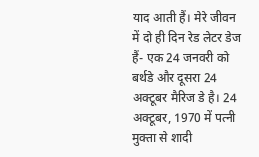याद आती हैं। मेरे जीवन में दो ही दिन रेड लेटर डेज हैं- एक 24 जनवरी को बर्थडे और दूसरा 24 अक्टूबर मैरिज डे है। 24 अक्टूबर, 1970 में पत्नी मुक्ता से शादी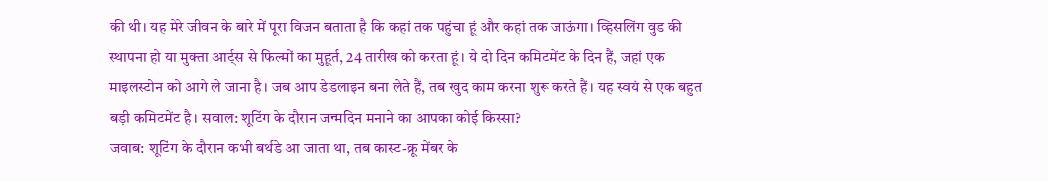की थी। यह मेरे जीवन के बारे में पूरा विजन बताता है कि कहां तक पहुंचा हूं और कहां तक जाऊंगा। व्हिसलिंग वुड की स्थापना हो या मुक्ता आर्ट्स से फिल्मों का मुहूर्त, 24 तारीख को करता हूं। ये दो दिन कमिटमेंट के दिन हैं, जहां एक माइलस्टोन को आगे ले जाना है। जब आप डेडलाइन बना लेते हैं, तब खुद काम करना शुरू करते हैं। यह स्वयं से एक बहुत बड़ी कमिटमेंट है। सवाल: शूटिंग के दौरान जन्मदिन मनाने का आपका कोई किस्सा?
जवाब: शूटिंग के दौरान कभी बर्थडे आ जाता था, तब कास्ट-क्रू मेंबर के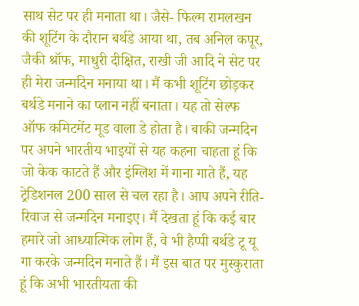साथ सेट पर ही मनाता था। जैसे- फिल्म रामलखन की शूटिंग के दौरान बर्थडे आया था, तब अनिल कपूर, जैकी श्रॉफ, माधुरी दीक्षित, राखी जी आदि ने सेट पर ही मेरा जन्मदिन मनाया था। मैं कभी शूटिंग छोड़कर बर्थडे मनाने का प्लान नहीं बनाता। यह तो सेल्फ ऑफ कमिटमेंट मूड वाला डे होता है। बाकी जन्मदिन पर अपने भारतीय भाइयों से यह कहना चाहता हूं कि जो केक काटते हैं और इंग्लिश में गाना गाते हैं, यह ट्रेडिशनल 200 साल से चल रहा है। आप अपने रीति-रिवाज से जन्मदिन मनाइए। मैं देखता हूं कि कई बार हमारे जो आध्यात्मिक लोग हैं, वे भी हैप्पी बर्थडे टू यू गा करके जन्मदिन मनाते हैं। मैं इस बात पर मुस्कुराता हूं कि अभी भारतीयता की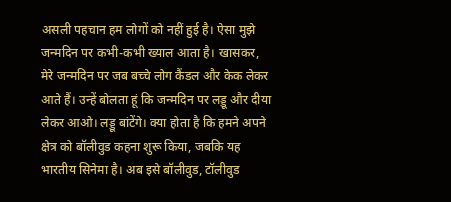असली पहचान हम लोगों को नहीं हुई है। ऐसा मुझे जन्मदिन पर कभी-कभी ख्याल आता है। खासकर, मेरे जन्मदिन पर जब बच्चे लोग कैंडल और केक लेकर आते हैं। उन्हें बोलता हूं कि जन्मदिन पर लड्डू और दीया लेकर आओ। लड्डू बांटेंगे। क्या होता है कि हमने अपने क्षेत्र को बॉलीवुड कहना शुरू किया, जबकि यह भारतीय सिनेमा है। अब इसे बॉलीवुड, टॉलीवुड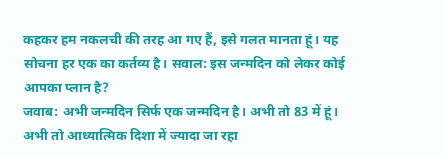कहकर हम नकलची की तरह आ गए हैं, इसे गलत मानता हूं। यह सोचना हर एक का कर्तव्य है। सवाल: इस जन्मदिन को लेकर कोई आपका प्लान है?
जवाब: अभी जन्मदिन सिर्फ एक जन्मदिन है। अभी तो 83 में हूं। अभी तो आध्यात्मिक दिशा में ज्यादा जा रहा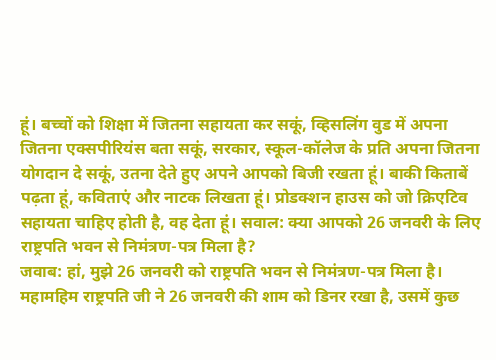हूं। बच्चों को शिक्षा में जितना सहायता कर सकूं, व्हिसलिंग वुड में अपना जितना एक्सपीरियंस बता सकूं, सरकार, स्कूल-कॉलेज के प्रति अपना जितना योगदान दे सकूं, उतना देते हुए अपने आपको बिजी रखता हूं। बाकी किताबें पढ़ता हूं, कविताएं और नाटक लिखता हूं। प्रोडक्शन हाउस को जो क्रिएटिव सहायता चाहिए होती है, वह देता हूं। सवाल: क्या आपको 26 जनवरी के लिए राष्ट्रपति भवन से निमंत्रण-पत्र मिला है?
जवाब: हां, मुझे 26 जनवरी को राष्ट्रपति भवन से निमंत्रण-पत्र मिला है। महामहिम राष्ट्रपति जी ने 26 जनवरी की शाम को डिनर रखा है, उसमें कुछ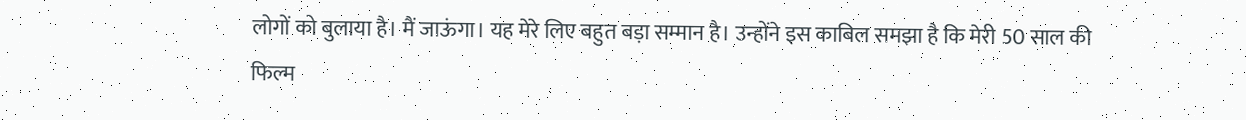लोगों को बुलाया है। मैं जाऊंगा। यह मेरे लिए बहुत बड़ा सम्मान है। उन्होंने इस काबिल समझा है कि मेरी 50 साल की फिल्म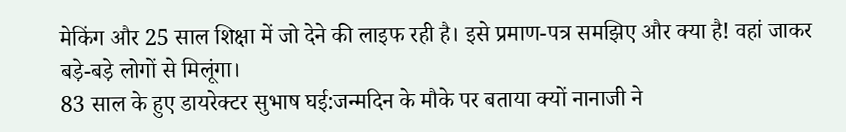मेकिंग और 25 साल शिक्षा में जो देने की लाइफ रही है। इसे प्रमाण-पत्र समझिए और क्या है! वहां जाकर बड़े-बड़े लोगों से मिलूंगा।
83 साल के हुए डायरेक्टर सुभाष घई:जन्मदिन के मौके पर बताया क्यों नानाजी ने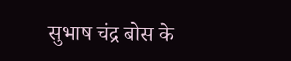सुभाष चंद्र बोस के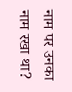नाम पर उनका नाम रखा था?